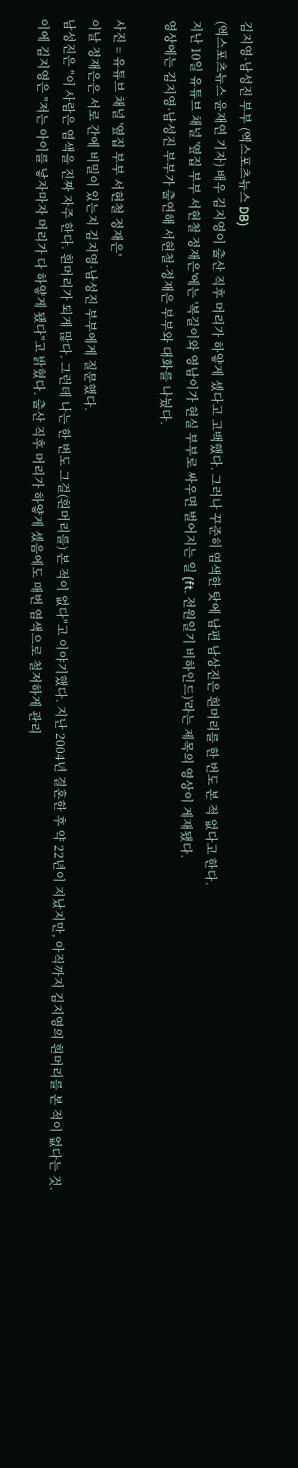김지영·남성진 부부 (엑스포츠뉴스 DB)
(엑스포츠뉴스 윤재연 기자) 배우 김지영이 출산 직후 머리가 하얗게 셌다고 고백했다. 그러나 꾸준히 염색한 탓에 남편 남상진은 흰머리를 한 번도 본 적 없다고 한다.
지난 10일 유튜브 채널 '옆집 부부 서현철 정재은'에는 '복길이와 영남이가 현실 부부로 싸우면 벌어지는 일 (ft. 전원일기 비하인드)'라는 제목의 영상이 게재됐다.
영상에는 김지영·남성진 부부가 출연해 서현철·정재은 부부와 대화를 나눴다.

사진 = 유튜브 채널 '옆집 부부 서현철 정재은'
이날 정재은은 서로 간에 비밀이 있는지 김지영·남성진 부부에게 질문했다.
남성진은 "이 사람은 염색을 진짜 자주 한다. 흰머리가 되게 많다. 그런데 나는 한 번도 그걸(흰머리를) 본 적이 없다"고 이야기했다. 지난 2004년 결혼한 후 약 22년이 지났지만, 아직까지 김지영의 흰머리를 본 적이 없다는 것.
이에 김지영은 "저는 아이를 낳자마자 머리가 다 하얗게 됐다"고 밝혔다. 출산 직후 머리가 하얗게 셌음에도 매번 염색으로 철저하게 관리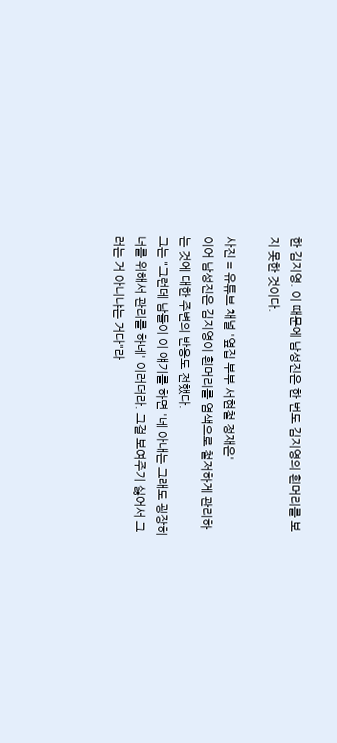한 김지영. 이 때문에 남성진은 한 번도 김지영의 흰머리를 보지 못한 것이다.

사진 = 유튜브 채널 '옆집 부부 서현철 정재은'
이어 남성진은 김지영이 흰머리를 염색으로 철저하게 관리하는 것에 대한 주변의 반응도 전했다.
그는 "그런데 남들이 이 얘기를 하면 '네 아내는 그래도 굉장히 너를 위해서 관리를 하네' 이러더라. 그걸 보여주기 싫어서 그러는 거 아니냐는 거다"라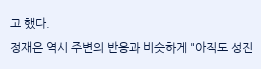고 했다.
정재은 역시 주변의 반응과 비슷하게 "아직도 성진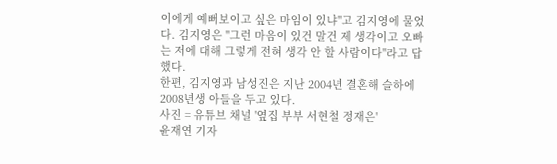이에게 예뻐보이고 싶은 마임이 있냐"고 김지영에 물었다. 김지영은 "그런 마음이 있건 말건 제 생각이고 오빠는 저에 대해 그렇게 전혀 생각 안 할 사람이다"라고 답했다.
한편, 김지영과 남성진은 지난 2004년 결혼해 슬하에 2008년생 아들을 두고 있다.
사진 = 유튜브 채널 '옆집 부부 서현철 정재은'
윤재연 기자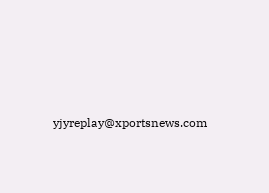yjyreplay@xportsnews.com